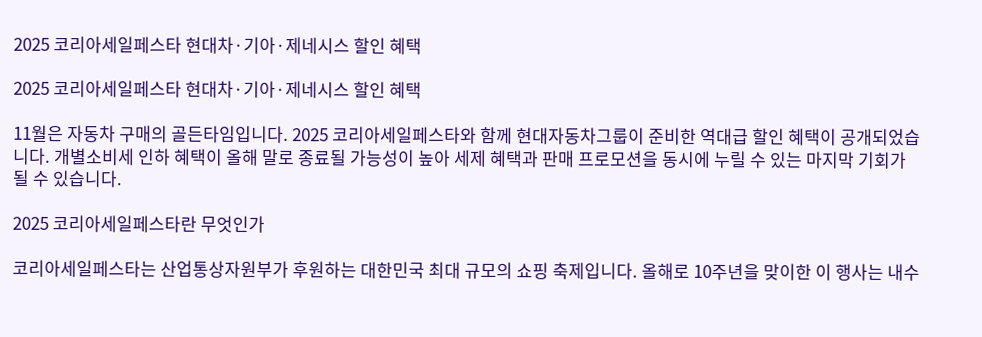2025 코리아세일페스타 현대차·기아·제네시스 할인 혜택

2025 코리아세일페스타 현대차·기아·제네시스 할인 혜택

11월은 자동차 구매의 골든타임입니다. 2025 코리아세일페스타와 함께 현대자동차그룹이 준비한 역대급 할인 혜택이 공개되었습니다. 개별소비세 인하 혜택이 올해 말로 종료될 가능성이 높아 세제 혜택과 판매 프로모션을 동시에 누릴 수 있는 마지막 기회가 될 수 있습니다.

2025 코리아세일페스타란 무엇인가

코리아세일페스타는 산업통상자원부가 후원하는 대한민국 최대 규모의 쇼핑 축제입니다. 올해로 10주년을 맞이한 이 행사는 내수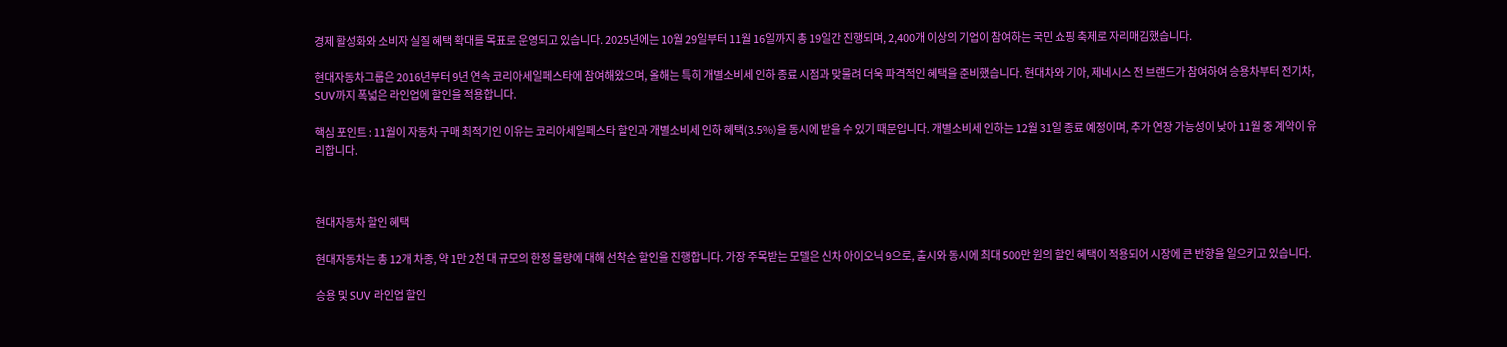경제 활성화와 소비자 실질 혜택 확대를 목표로 운영되고 있습니다. 2025년에는 10월 29일부터 11월 16일까지 총 19일간 진행되며, 2,400개 이상의 기업이 참여하는 국민 쇼핑 축제로 자리매김했습니다.

현대자동차그룹은 2016년부터 9년 연속 코리아세일페스타에 참여해왔으며, 올해는 특히 개별소비세 인하 종료 시점과 맞물려 더욱 파격적인 혜택을 준비했습니다. 현대차와 기아, 제네시스 전 브랜드가 참여하여 승용차부터 전기차, SUV까지 폭넓은 라인업에 할인을 적용합니다.

핵심 포인트 : 11월이 자동차 구매 최적기인 이유는 코리아세일페스타 할인과 개별소비세 인하 혜택(3.5%)을 동시에 받을 수 있기 때문입니다. 개별소비세 인하는 12월 31일 종료 예정이며, 추가 연장 가능성이 낮아 11월 중 계약이 유리합니다.



현대자동차 할인 혜택

현대자동차는 총 12개 차종, 약 1만 2천 대 규모의 한정 물량에 대해 선착순 할인을 진행합니다. 가장 주목받는 모델은 신차 아이오닉 9으로, 출시와 동시에 최대 500만 원의 할인 혜택이 적용되어 시장에 큰 반향을 일으키고 있습니다.

승용 및 SUV 라인업 할인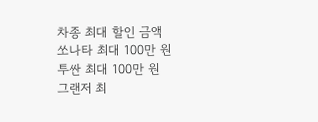차종 최대 할인 금액
쏘나타 최대 100만 원
투싼 최대 100만 원
그랜저 최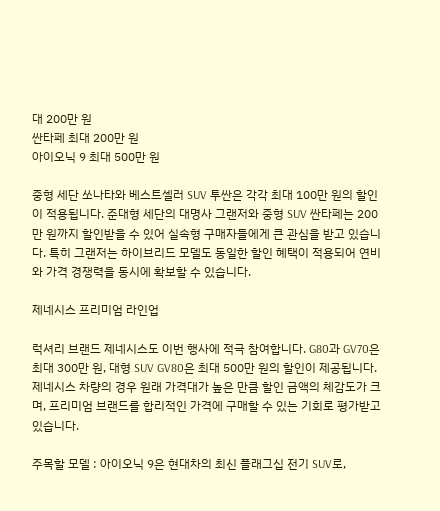대 200만 원
싼타페 최대 200만 원
아이오닉 9 최대 500만 원

중형 세단 쏘나타와 베스트셀러 SUV 투싼은 각각 최대 100만 원의 할인이 적용됩니다. 준대형 세단의 대명사 그랜저와 중형 SUV 싼타페는 200만 원까지 할인받을 수 있어 실속형 구매자들에게 큰 관심을 받고 있습니다. 특히 그랜저는 하이브리드 모델도 동일한 할인 혜택이 적용되어 연비와 가격 경쟁력을 동시에 확보할 수 있습니다.

제네시스 프리미엄 라인업

럭셔리 브랜드 제네시스도 이번 행사에 적극 참여합니다. G80과 GV70은 최대 300만 원, 대형 SUV GV80은 최대 500만 원의 할인이 제공됩니다. 제네시스 차량의 경우 원래 가격대가 높은 만큼 할인 금액의 체감도가 크며, 프리미엄 브랜드를 합리적인 가격에 구매할 수 있는 기회로 평가받고 있습니다.

주목할 모델 : 아이오닉 9은 현대차의 최신 플래그십 전기 SUV로,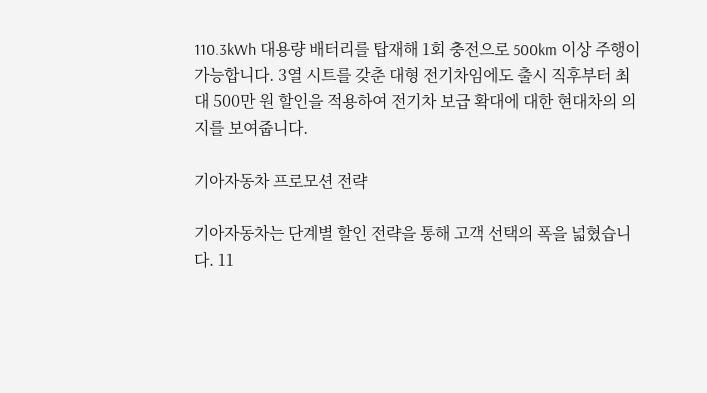110.3kWh 대용량 배터리를 탑재해 1회 충전으로 500km 이상 주행이 가능합니다. 3열 시트를 갖춘 대형 전기차임에도 출시 직후부터 최대 500만 원 할인을 적용하여 전기차 보급 확대에 대한 현대차의 의지를 보여줍니다.

기아자동차 프로모션 전략

기아자동차는 단계별 할인 전략을 통해 고객 선택의 폭을 넓혔습니다. 11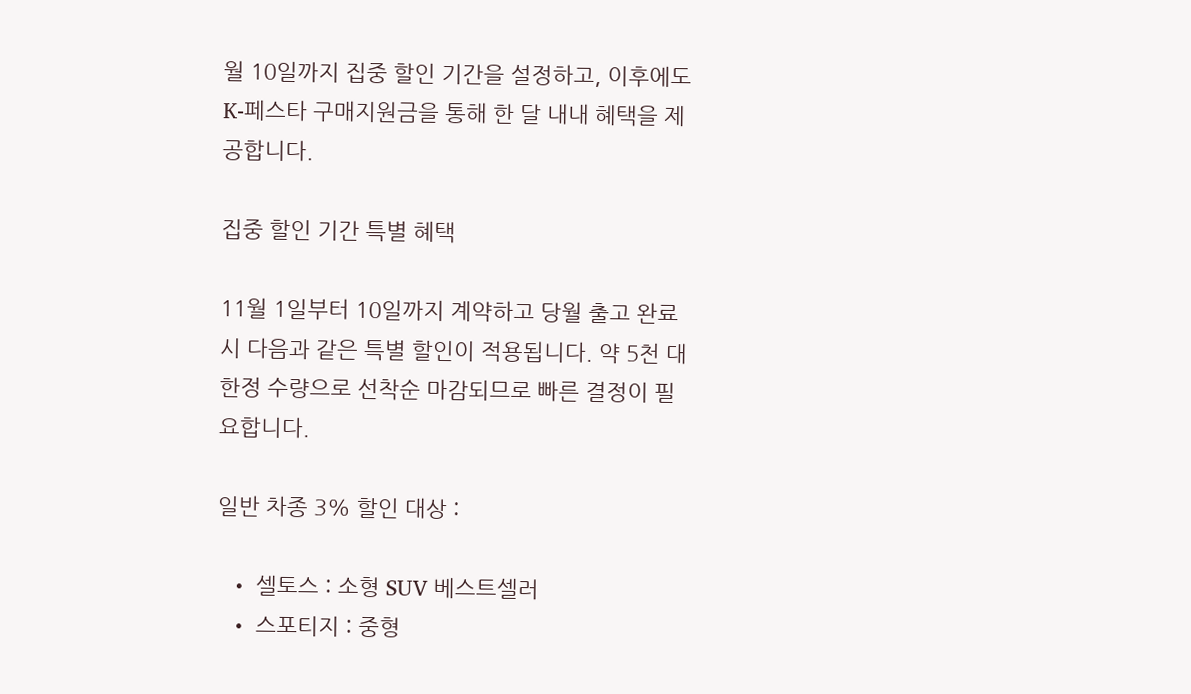월 10일까지 집중 할인 기간을 설정하고, 이후에도 K-페스타 구매지원금을 통해 한 달 내내 혜택을 제공합니다.

집중 할인 기간 특별 혜택

11월 1일부터 10일까지 계약하고 당월 출고 완료 시 다음과 같은 특별 할인이 적용됩니다. 약 5천 대 한정 수량으로 선착순 마감되므로 빠른 결정이 필요합니다.

일반 차종 3% 할인 대상 :

  • 셀토스 : 소형 SUV 베스트셀러
  • 스포티지 : 중형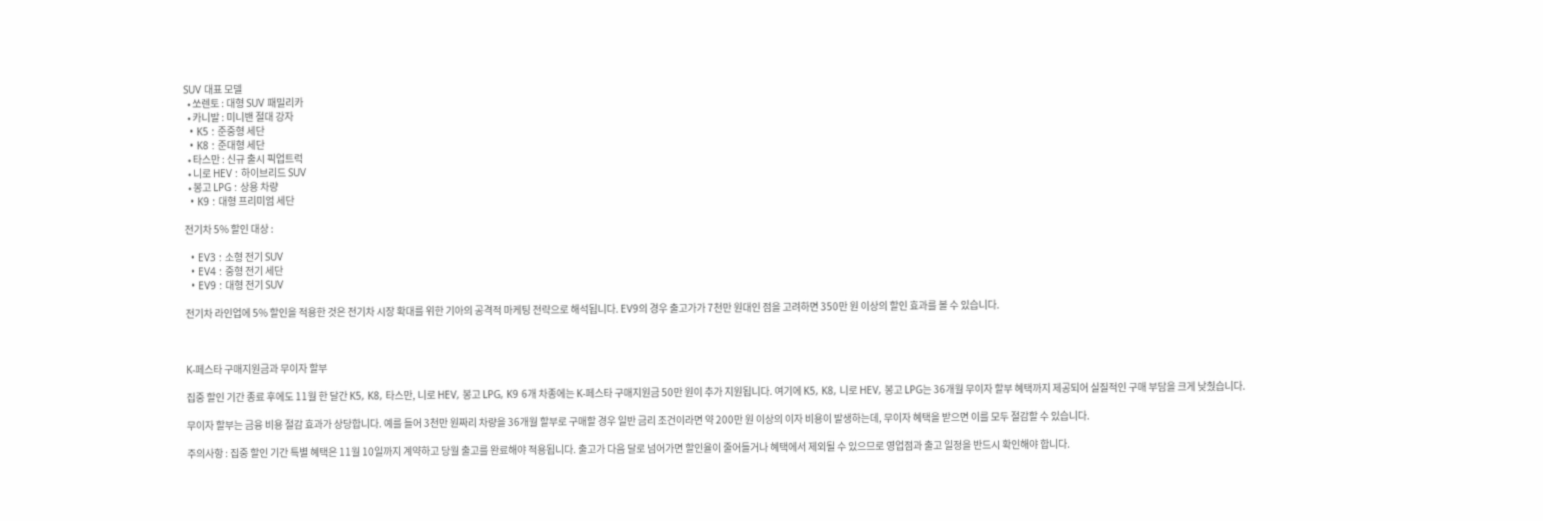SUV 대표 모델
  • 쏘렌토 : 대형 SUV 패밀리카
  • 카니발 : 미니밴 절대 강자
  • K5 : 준중형 세단
  • K8 : 준대형 세단
  • 타스만 : 신규 출시 픽업트럭
  • 니로 HEV : 하이브리드 SUV
  • 봉고 LPG : 상용 차량
  • K9 : 대형 프리미엄 세단

전기차 5% 할인 대상 :

  • EV3 : 소형 전기 SUV
  • EV4 : 중형 전기 세단
  • EV9 : 대형 전기 SUV

전기차 라인업에 5% 할인을 적용한 것은 전기차 시장 확대를 위한 기아의 공격적 마케팅 전략으로 해석됩니다. EV9의 경우 출고가가 7천만 원대인 점을 고려하면 350만 원 이상의 할인 효과를 볼 수 있습니다.



K-페스타 구매지원금과 무이자 할부

집중 할인 기간 종료 후에도 11월 한 달간 K5, K8, 타스만, 니로 HEV, 봉고 LPG, K9 6개 차종에는 K-페스타 구매지원금 50만 원이 추가 지원됩니다. 여기에 K5, K8, 니로 HEV, 봉고 LPG는 36개월 무이자 할부 혜택까지 제공되어 실질적인 구매 부담을 크게 낮췄습니다.

무이자 할부는 금융 비용 절감 효과가 상당합니다. 예를 들어 3천만 원짜리 차량을 36개월 할부로 구매할 경우 일반 금리 조건이라면 약 200만 원 이상의 이자 비용이 발생하는데, 무이자 혜택을 받으면 이를 모두 절감할 수 있습니다.

주의사항 : 집중 할인 기간 특별 혜택은 11월 10일까지 계약하고 당월 출고를 완료해야 적용됩니다. 출고가 다음 달로 넘어가면 할인율이 줄어들거나 혜택에서 제외될 수 있으므로 영업점과 출고 일정을 반드시 확인해야 합니다.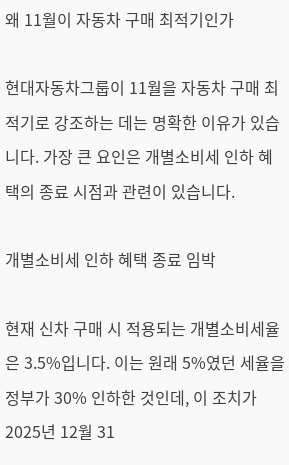왜 11월이 자동차 구매 최적기인가

현대자동차그룹이 11월을 자동차 구매 최적기로 강조하는 데는 명확한 이유가 있습니다. 가장 큰 요인은 개별소비세 인하 혜택의 종료 시점과 관련이 있습니다.

개별소비세 인하 혜택 종료 임박

현재 신차 구매 시 적용되는 개별소비세율은 3.5%입니다. 이는 원래 5%였던 세율을 정부가 30% 인하한 것인데, 이 조치가 2025년 12월 31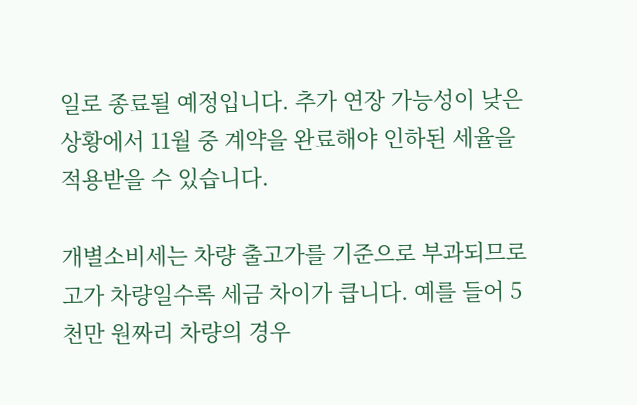일로 종료될 예정입니다. 추가 연장 가능성이 낮은 상황에서 11월 중 계약을 완료해야 인하된 세율을 적용받을 수 있습니다.

개별소비세는 차량 출고가를 기준으로 부과되므로 고가 차량일수록 세금 차이가 큽니다. 예를 들어 5천만 원짜리 차량의 경우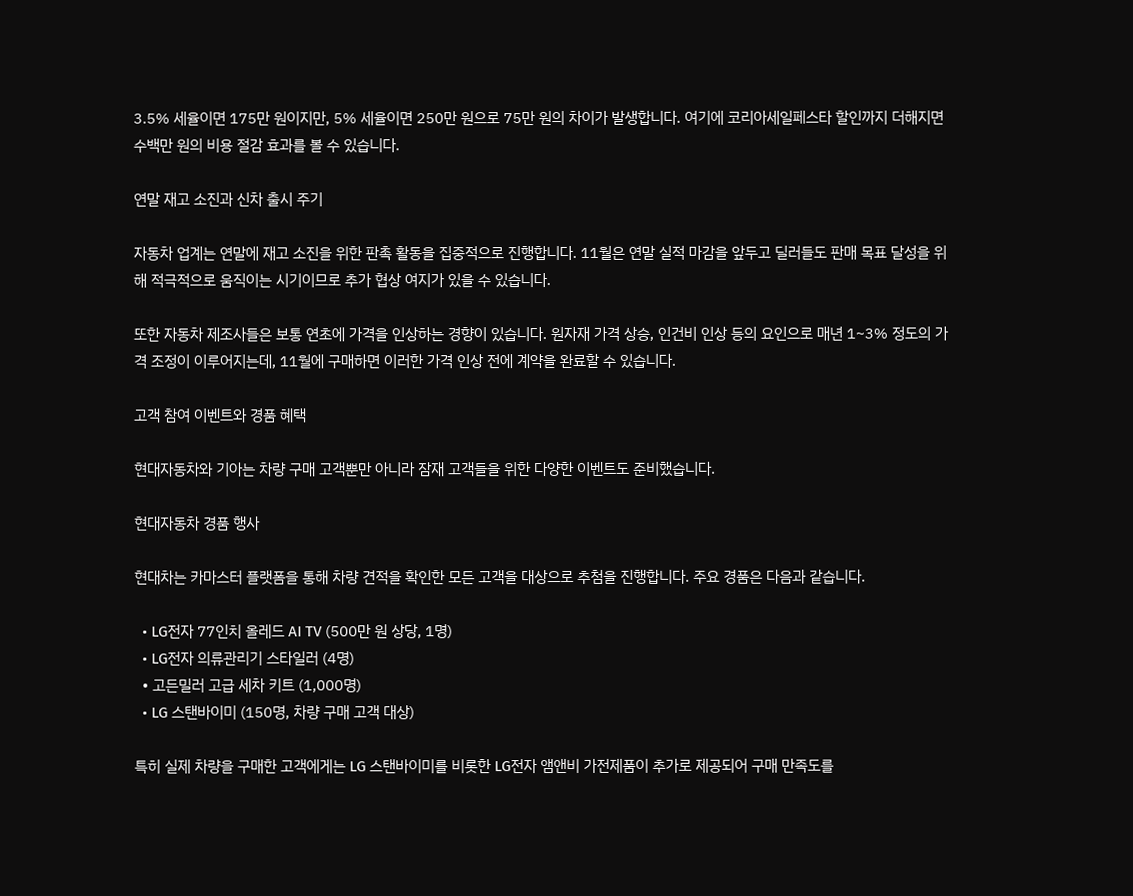3.5% 세율이면 175만 원이지만, 5% 세율이면 250만 원으로 75만 원의 차이가 발생합니다. 여기에 코리아세일페스타 할인까지 더해지면 수백만 원의 비용 절감 효과를 볼 수 있습니다.

연말 재고 소진과 신차 출시 주기

자동차 업계는 연말에 재고 소진을 위한 판촉 활동을 집중적으로 진행합니다. 11월은 연말 실적 마감을 앞두고 딜러들도 판매 목표 달성을 위해 적극적으로 움직이는 시기이므로 추가 협상 여지가 있을 수 있습니다.

또한 자동차 제조사들은 보통 연초에 가격을 인상하는 경향이 있습니다. 원자재 가격 상승, 인건비 인상 등의 요인으로 매년 1~3% 정도의 가격 조정이 이루어지는데, 11월에 구매하면 이러한 가격 인상 전에 계약을 완료할 수 있습니다.

고객 참여 이벤트와 경품 혜택

현대자동차와 기아는 차량 구매 고객뿐만 아니라 잠재 고객들을 위한 다양한 이벤트도 준비했습니다.

현대자동차 경품 행사

현대차는 카마스터 플랫폼을 통해 차량 견적을 확인한 모든 고객을 대상으로 추첨을 진행합니다. 주요 경품은 다음과 같습니다.

  • LG전자 77인치 올레드 AI TV (500만 원 상당, 1명)
  • LG전자 의류관리기 스타일러 (4명)
  • 고든밀러 고급 세차 키트 (1,000명)
  • LG 스탠바이미 (150명, 차량 구매 고객 대상)

특히 실제 차량을 구매한 고객에게는 LG 스탠바이미를 비롯한 LG전자 앰앤비 가전제품이 추가로 제공되어 구매 만족도를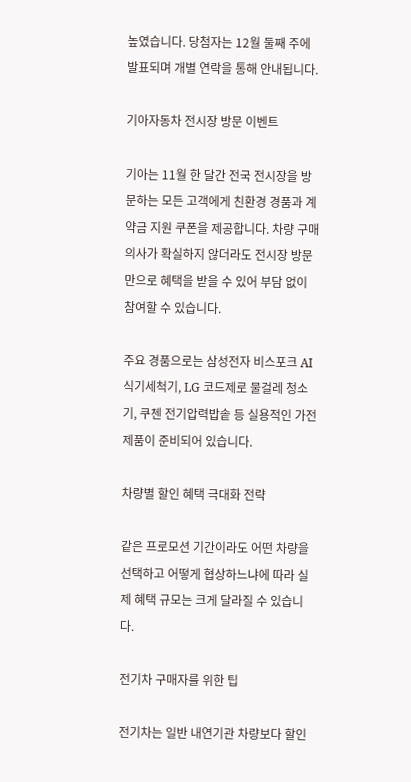높였습니다. 당첨자는 12월 둘째 주에 발표되며 개별 연락을 통해 안내됩니다.

기아자동차 전시장 방문 이벤트

기아는 11월 한 달간 전국 전시장을 방문하는 모든 고객에게 친환경 경품과 계약금 지원 쿠폰을 제공합니다. 차량 구매 의사가 확실하지 않더라도 전시장 방문만으로 혜택을 받을 수 있어 부담 없이 참여할 수 있습니다.

주요 경품으로는 삼성전자 비스포크 AI 식기세척기, LG 코드제로 물걸레 청소기, 쿠첸 전기압력밥솥 등 실용적인 가전제품이 준비되어 있습니다.

차량별 할인 혜택 극대화 전략

같은 프로모션 기간이라도 어떤 차량을 선택하고 어떻게 협상하느냐에 따라 실제 혜택 규모는 크게 달라질 수 있습니다.

전기차 구매자를 위한 팁

전기차는 일반 내연기관 차량보다 할인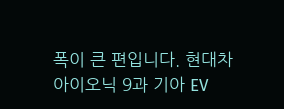폭이 큰 편입니다. 현대차 아이오닉 9과 기아 EV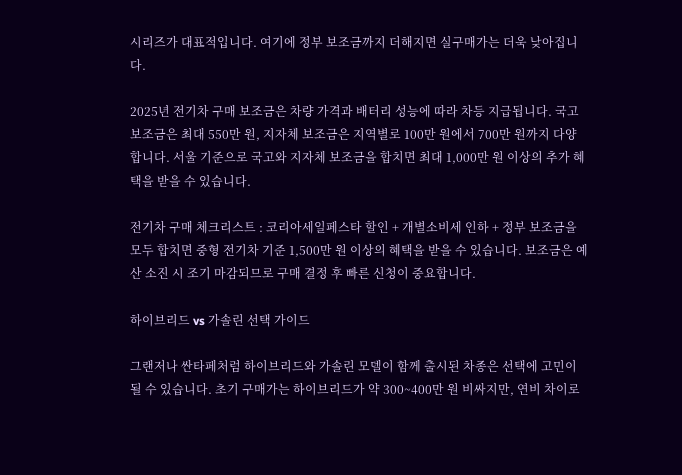시리즈가 대표적입니다. 여기에 정부 보조금까지 더해지면 실구매가는 더욱 낮아집니다.

2025년 전기차 구매 보조금은 차량 가격과 배터리 성능에 따라 차등 지급됩니다. 국고 보조금은 최대 550만 원, 지자체 보조금은 지역별로 100만 원에서 700만 원까지 다양합니다. 서울 기준으로 국고와 지자체 보조금을 합치면 최대 1,000만 원 이상의 추가 혜택을 받을 수 있습니다.

전기차 구매 체크리스트 : 코리아세일페스타 할인 + 개별소비세 인하 + 정부 보조금을 모두 합치면 중형 전기차 기준 1,500만 원 이상의 혜택을 받을 수 있습니다. 보조금은 예산 소진 시 조기 마감되므로 구매 결정 후 빠른 신청이 중요합니다.

하이브리드 vs 가솔린 선택 가이드

그랜저나 싼타페처럼 하이브리드와 가솔린 모델이 함께 출시된 차종은 선택에 고민이 될 수 있습니다. 초기 구매가는 하이브리드가 약 300~400만 원 비싸지만, 연비 차이로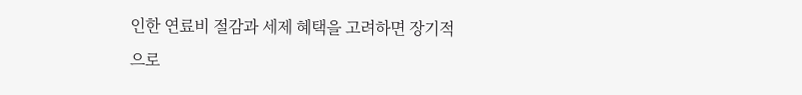인한 연료비 절감과 세제 혜택을 고려하면 장기적으로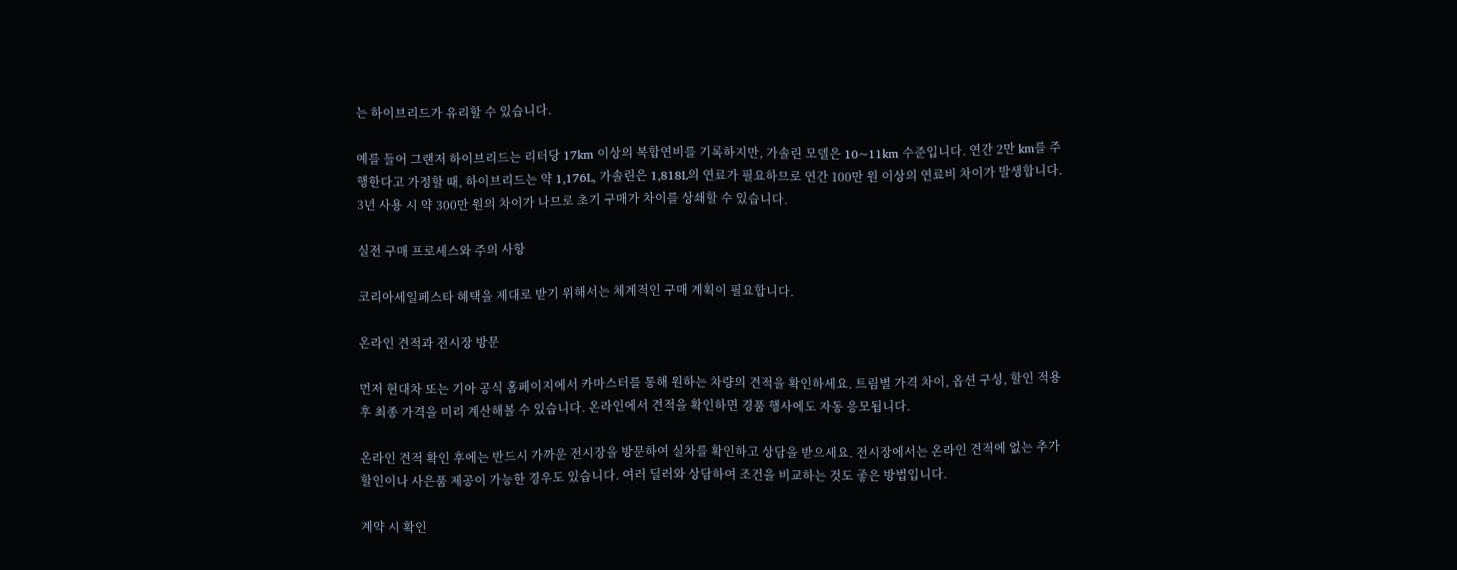는 하이브리드가 유리할 수 있습니다.

예를 들어 그랜저 하이브리드는 리터당 17km 이상의 복합연비를 기록하지만, 가솔린 모델은 10~11km 수준입니다. 연간 2만 km를 주행한다고 가정할 때, 하이브리드는 약 1,176L, 가솔린은 1,818L의 연료가 필요하므로 연간 100만 원 이상의 연료비 차이가 발생합니다. 3년 사용 시 약 300만 원의 차이가 나므로 초기 구매가 차이를 상쇄할 수 있습니다.

실전 구매 프로세스와 주의 사항

코리아세일페스타 혜택을 제대로 받기 위해서는 체계적인 구매 계획이 필요합니다.

온라인 견적과 전시장 방문

먼저 현대차 또는 기아 공식 홈페이지에서 카마스터를 통해 원하는 차량의 견적을 확인하세요. 트림별 가격 차이, 옵션 구성, 할인 적용 후 최종 가격을 미리 계산해볼 수 있습니다. 온라인에서 견적을 확인하면 경품 행사에도 자동 응모됩니다.

온라인 견적 확인 후에는 반드시 가까운 전시장을 방문하여 실차를 확인하고 상담을 받으세요. 전시장에서는 온라인 견적에 없는 추가 할인이나 사은품 제공이 가능한 경우도 있습니다. 여러 딜러와 상담하여 조건을 비교하는 것도 좋은 방법입니다.

계약 시 확인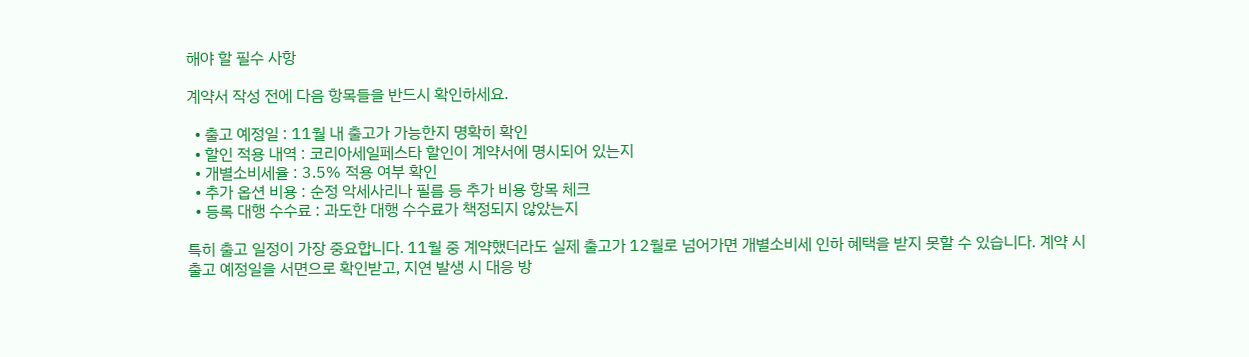해야 할 필수 사항

계약서 작성 전에 다음 항목들을 반드시 확인하세요.

  • 출고 예정일 : 11월 내 출고가 가능한지 명확히 확인
  • 할인 적용 내역 : 코리아세일페스타 할인이 계약서에 명시되어 있는지
  • 개별소비세율 : 3.5% 적용 여부 확인
  • 추가 옵션 비용 : 순정 악세사리나 필름 등 추가 비용 항목 체크
  • 등록 대행 수수료 : 과도한 대행 수수료가 책정되지 않았는지

특히 출고 일정이 가장 중요합니다. 11월 중 계약했더라도 실제 출고가 12월로 넘어가면 개별소비세 인하 혜택을 받지 못할 수 있습니다. 계약 시 출고 예정일을 서면으로 확인받고, 지연 발생 시 대응 방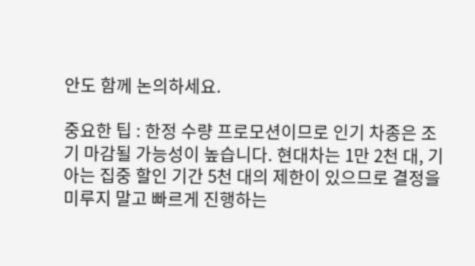안도 함께 논의하세요.

중요한 팁 : 한정 수량 프로모션이므로 인기 차종은 조기 마감될 가능성이 높습니다. 현대차는 1만 2천 대, 기아는 집중 할인 기간 5천 대의 제한이 있으므로 결정을 미루지 말고 빠르게 진행하는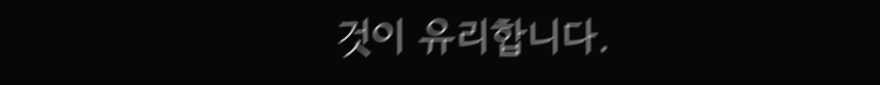것이 유리합니다.